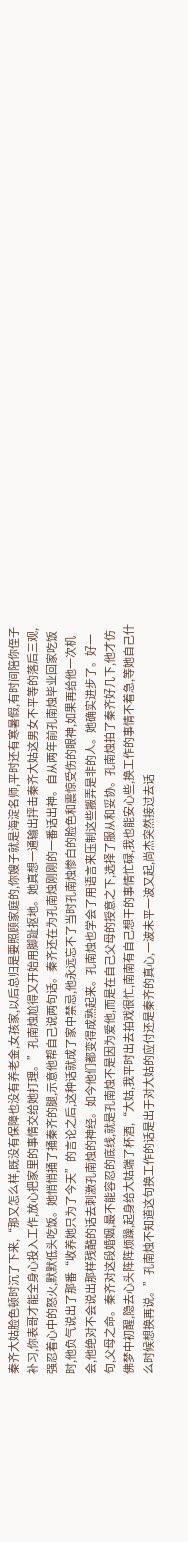秦齐大姑脸色顿时沉了下来,“那又怎么样,既没有保障也没有养老金,女孩家,以后总归是要照顾家庭的,你嫂子就是海淀名师,平时还有寒暑假,有时间陪你侄子补习,你表哥才能全身心投入工作,放心把家里的事情交给她打理。”孔南烛尬得又开始用脚趾抠地。她真想一通输出抨击秦齐大姑这男女不平等的落后三观,强忍着心中的怒火,默默低头吃饭。她悄悄捅了捅秦齐的腿,示意他帮自己说两句话。秦齐还在为孔南烛刚刚的一番话出神。自从两年前孔南烛毕业回家吃饭时,他负气说出了那番“收养她只为了今天”的言论之后,这种话就成了家中禁忌,他永远忘不了当时孔南烛惨白的脸色和震惊受伤的眼神,如果再给他一次机会,他绝对不会说出那样残酷的话去刺激孔南烛的神经。如今他们都变得成熟起来。孔南烛也学会了用语言来压制这些搬弄是非的人。她确实进步了。好一句,父母之命。秦齐对这段婚姻,最不能容忍的底线,就是孔南烛不是因为爱他,而是在自己父母的授意之下,选择了服从和妥协。孔南烛拍了秦齐好几下,他才仿佛梦中初醒,隐去心头阵阵烦躁,起身给大姑端了杯酒,“大姑,我平时出去拍戏很忙,南南有自己想干的事情忙碌,我也能安心些,换工作的事情不着急,等她自己什么时候想换再说。”孔南烛不知道这句换工作的话是出于对大姑的应付还是秦齐的真心,一波未平一波又起,尚杰突然接过去话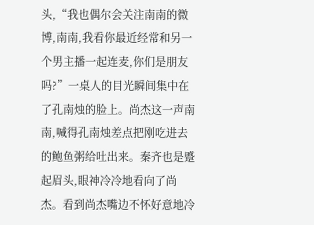头,“我也偶尔会关注南南的微博,南南,我看你最近经常和另一个男主播一起连麦,你们是朋友吗?”一桌人的目光瞬间集中在了孔南烛的脸上。尚杰这一声南南,喊得孔南烛差点把刚吃进去的鲍鱼粥给吐出来。秦齐也是蹙起眉头,眼神冷冷地看向了尚杰。看到尚杰嘴边不怀好意地冷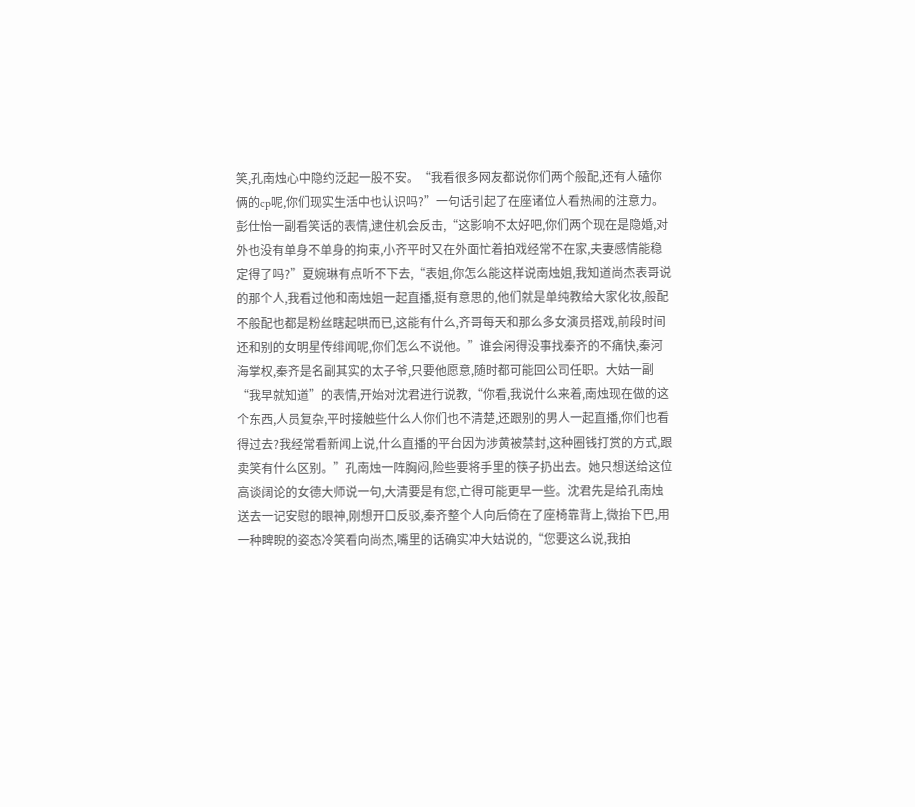笑,孔南烛心中隐约泛起一股不安。“我看很多网友都说你们两个般配,还有人磕你俩的cp呢,你们现实生活中也认识吗?”一句话引起了在座诸位人看热闹的注意力。彭仕怡一副看笑话的表情,逮住机会反击,“这影响不太好吧,你们两个现在是隐婚,对外也没有单身不单身的拘束,小齐平时又在外面忙着拍戏经常不在家,夫妻感情能稳定得了吗?”夏婉琳有点听不下去,“表姐,你怎么能这样说南烛姐,我知道尚杰表哥说的那个人,我看过他和南烛姐一起直播,挺有意思的,他们就是单纯教给大家化妆,般配不般配也都是粉丝瞎起哄而已,这能有什么,齐哥每天和那么多女演员搭戏,前段时间还和别的女明星传绯闻呢,你们怎么不说他。”谁会闲得没事找秦齐的不痛快,秦河海掌权,秦齐是名副其实的太子爷,只要他愿意,随时都可能回公司任职。大姑一副“我早就知道”的表情,开始对沈君进行说教,“你看,我说什么来着,南烛现在做的这个东西,人员复杂,平时接触些什么人你们也不清楚,还跟别的男人一起直播,你们也看得过去?我经常看新闻上说,什么直播的平台因为涉黄被禁封,这种圈钱打赏的方式,跟卖笑有什么区别。”孔南烛一阵胸闷,险些要将手里的筷子扔出去。她只想送给这位高谈阔论的女德大师说一句,大清要是有您,亡得可能更早一些。沈君先是给孔南烛送去一记安慰的眼神,刚想开口反驳,秦齐整个人向后倚在了座椅靠背上,微抬下巴,用一种睥睨的姿态冷笑看向尚杰,嘴里的话确实冲大姑说的,“您要这么说,我拍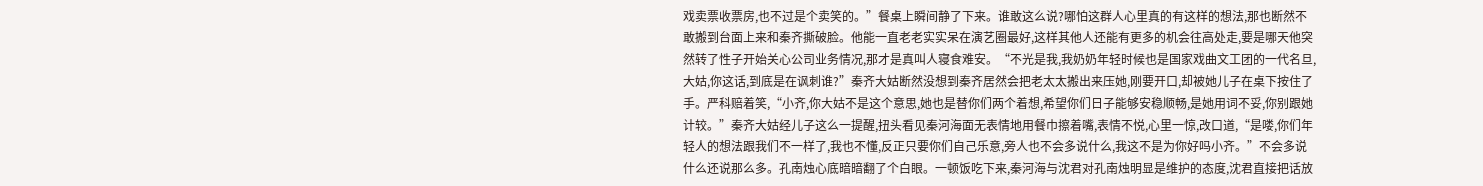戏卖票收票房,也不过是个卖笑的。”餐桌上瞬间静了下来。谁敢这么说?哪怕这群人心里真的有这样的想法,那也断然不敢搬到台面上来和秦齐撕破脸。他能一直老老实实呆在演艺圈最好,这样其他人还能有更多的机会往高处走,要是哪天他突然转了性子开始关心公司业务情况,那才是真叫人寝食难安。“不光是我,我奶奶年轻时候也是国家戏曲文工团的一代名旦,大姑,你这话,到底是在讽刺谁?”秦齐大姑断然没想到秦齐居然会把老太太搬出来压她,刚要开口,却被她儿子在桌下按住了手。严科赔着笑,“小齐,你大姑不是这个意思,她也是替你们两个着想,希望你们日子能够安稳顺畅,是她用词不妥,你别跟她计较。”秦齐大姑经儿子这么一提醒,扭头看见秦河海面无表情地用餐巾擦着嘴,表情不悦,心里一惊,改口道,“是喽,你们年轻人的想法跟我们不一样了,我也不懂,反正只要你们自己乐意,旁人也不会多说什么,我这不是为你好吗小齐。”不会多说什么还说那么多。孔南烛心底暗暗翻了个白眼。一顿饭吃下来,秦河海与沈君对孔南烛明显是维护的态度,沈君直接把话放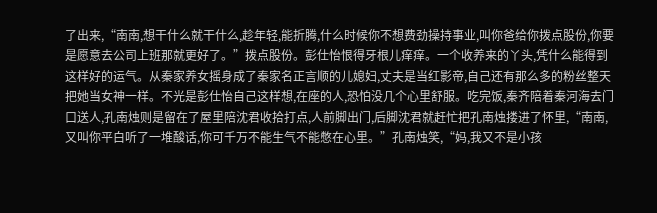了出来,“南南,想干什么就干什么,趁年轻,能折腾,什么时候你不想费劲操持事业,叫你爸给你拨点股份,你要是愿意去公司上班那就更好了。”拨点股份。彭仕怡恨得牙根儿痒痒。一个收养来的丫头,凭什么能得到这样好的运气。从秦家养女摇身成了秦家名正言顺的儿媳妇,丈夫是当红影帝,自己还有那么多的粉丝整天把她当女神一样。不光是彭仕怡自己这样想,在座的人,恐怕没几个心里舒服。吃完饭,秦齐陪着秦河海去门口送人,孔南烛则是留在了屋里陪沈君收拾打点,人前脚出门,后脚沈君就赶忙把孔南烛搂进了怀里,“南南,又叫你平白听了一堆酸话,你可千万不能生气不能憋在心里。”孔南烛笑,“妈,我又不是小孩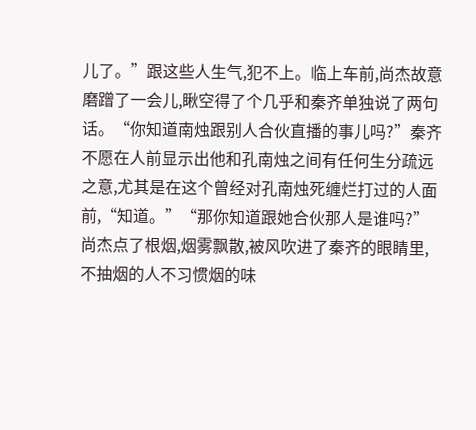儿了。”跟这些人生气,犯不上。临上车前,尚杰故意磨蹭了一会儿,瞅空得了个几乎和秦齐单独说了两句话。“你知道南烛跟别人合伙直播的事儿吗?”秦齐不愿在人前显示出他和孔南烛之间有任何生分疏远之意,尤其是在这个曾经对孔南烛死缠烂打过的人面前,“知道。”“那你知道跟她合伙那人是谁吗?”尚杰点了根烟,烟雾飘散,被风吹进了秦齐的眼睛里,不抽烟的人不习惯烟的味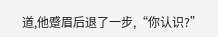道,他蹙眉后退了一步,“你认识?”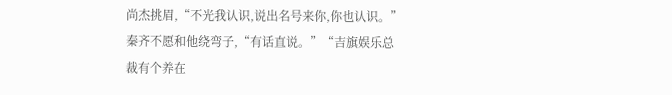尚杰挑眉,“不光我认识,说出名号来你,你也认识。”秦齐不愿和他绕弯子,“有话直说。”“吉旗娱乐总裁有个养在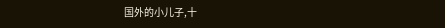国外的小儿子,十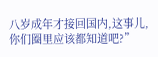八岁成年才接回国内,这事儿,你们圈里应该都知道吧?”